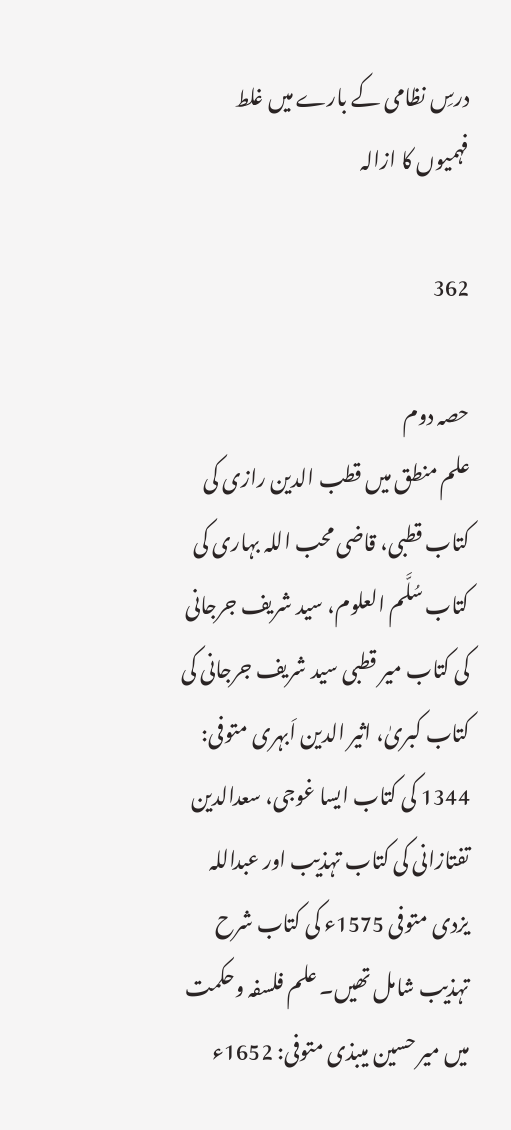درسِ نظامی کے بارے میں غلط فہمیوں کا ازالہ

362

حصہ دوم
علم منطق میں قطب الدین رازی کی کتاب قطبی، قاضی محب اللہ بہاری کی کتاب سُلَّم العلوم، سید شریف جرجانی کی کتاب میر قطبی سید شریف جرجانی کی کتاب کبریٰ، اثیر الدین اَبہری متوفی: 1344 کی کتاب ایسا غوجی، سعدالدین تفتازانی کی کتاب تہذیب اور عبداللہ یزدی متوفی 1575ء کی کتاب شرح تہذیب شامل تھیں۔ علم فلسفہ وحکمت میں میر حسین میبذی متوفی: 1652ء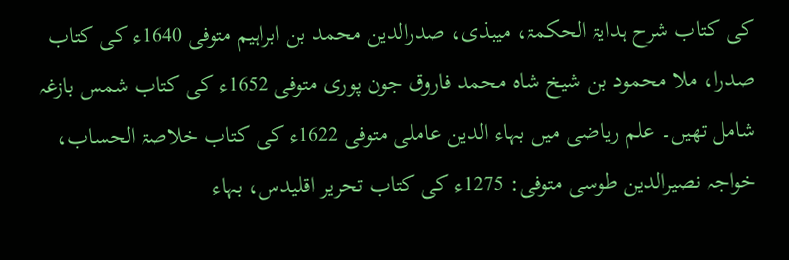کی کتاب شرح ہدایۃ الحکمۃ، میبذی، صدرالدین محمد بن ابراہیم متوفی 1640ء کی کتاب صدرا، ملا محمود بن شیخ شاہ محمد فاروق جون پوری متوفی 1652ء کی کتاب شمس بازغہ شامل تھیں۔ علم ریاضی میں بہاء الدین عاملی متوفی 1622ء کی کتاب خلاصۃ الحساب، خواجہ نصیرالدین طوسی متوفی: 1275ء کی کتاب تحریر اقلیدس، بہاء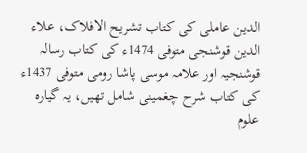الدین عاملی کی کتاب تشریح الافلاک، علاء الدین قوشنجی متوفی 1474ء کی کتاب رسالہ قوشنجیہ اور علامہ موسی پاشا رومی متوفی 1437ء کی کتاب شرح چغمینی شامل تھیں، یہ گیارہ علوم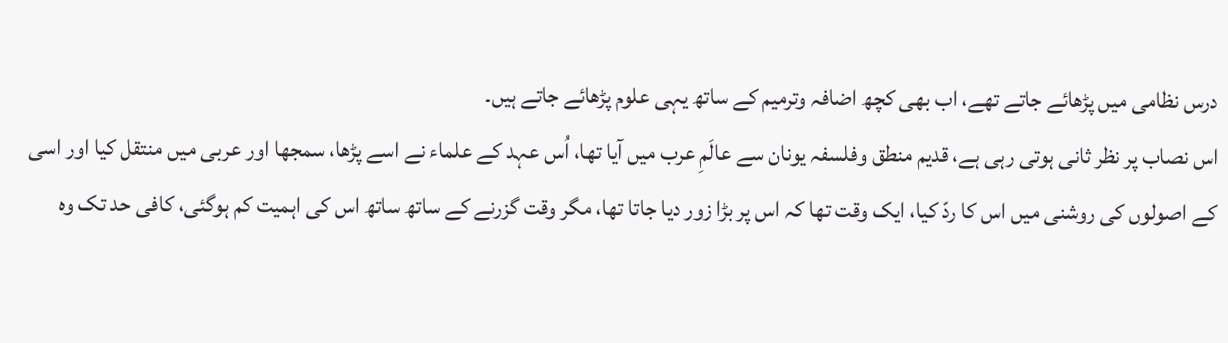درس نظامی میں پڑھائے جاتے تھے، اب بھی کچھ اضافہ وترمیم کے ساتھ یہی علوم پڑھائے جاتے ہیں۔
اس نصاب پر نظر ثانی ہوتی رہی ہے، قدیم منطق وفلسفہ یونان سے عالَمِ عرب میں آیا تھا، اُس عہد کے علماء نے اسے پڑھا، سمجھا اور عربی میں منتقل کیا اور اسی کے اصولوں کی روشنی میں اس کا ردّ کیا، ایک وقت تھا کہ اس پر بڑا زور دیا جاتا تھا، مگر وقت گزرنے کے ساتھ ساتھ اس کی اہمیت کم ہوگئی، کافی حد تک وہ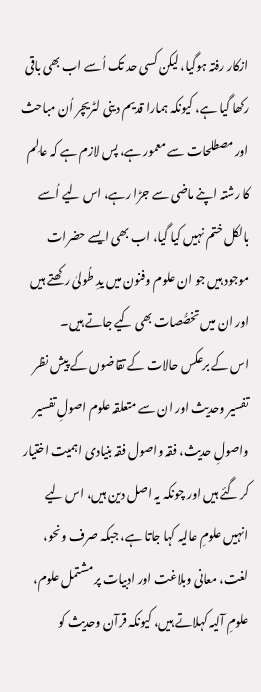ازکار رفتہ ہوگیا، لیکن کسی حد تک اُسے اب بھی باقی رکھا گیا ہے، کیونکہ ہمارا قدیم دینی لٹریچر اُن مباحث اور مصطلحات سے معمور ہے، پس لازم ہے کہ عالِم کا رشتہ اپنے ماضی سے جڑا رہے، اس لیے اُسے بالکل ختم نہیں کیا گیا، اب بھی ایسے حضرات موجود ہیں جو ان علوم وفنون میں یدِ طُولیٰ رکھتے ہیں اور ان میں تخصُّصات بھی کیے جاتے ہیں۔
اس کے برعکس حالات کے تقاضوں کے پیش نظر تفسیر وحدیث اور ان سے متعلقہ علوم اصولِ تفسیر واصولِ حدیث، فقہ واصول فقہ بنیادی اہمیت اختیار کر گئے ہیں اور چونکہ یہ اصل دین ہیں، اس لیے انہیں علومِ عالیہ کہا جاتا ہے، جبکہ صرف ونحو، لغت، معانی وبلاغت اور ادبیات پر مشتمل علوم، علومِ آلیہ کہلاتے ہیں، کیونکہ قرآن وحدیث کو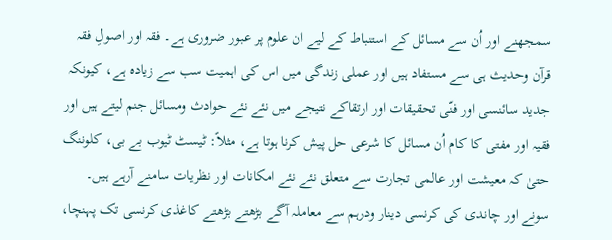سمجھنے اور اُن سے مسائل کے استنباط کے لیے ان علوم پر عبور ضروری ہے۔ فقہ اور اصولِ فقہ قرآن وحدیث ہی سے مستفاد ہیں اور عملی زندگی میں اس کی اہمیت سب سے زیادہ ہے، کیونکہ جدید سائنسی اور فنّی تحقیقات اور ارتقاکے نتیجے میں نئے نئے حوادث ومسائل جنم لیتے ہیں اور فقیہ اور مفتی کا کام اُن مسائل کا شرعی حل پیش کرنا ہوتا ہے، مثلاً: ٹیسٹ ٹیوب بے بی، کلوننگ حتیٰ کہ معیشت اور عالمی تجارت سے متعلق نئے نئے امکانات اور نظریات سامنے آرہے ہیں۔ سونے اور چاندی کی کرنسی دینار ودرہم سے معاملہ آگے بڑھتے بڑھتے کاغذی کرنسی تک پہنچا،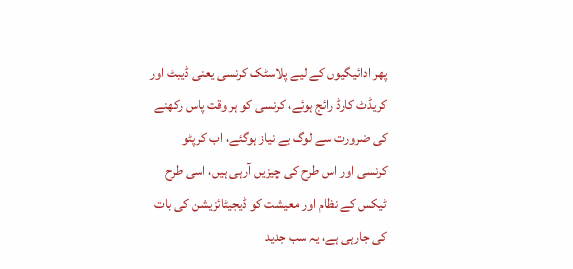پھر ادائیگیوں کے لیے پلاسٹک کرنسی یعنی ڈیبٹ اور کریڈٹ کارڈ رائج ہوئے، کرنسی کو ہر وقت پاس رکھنے کی ضرورت سے لوگ بے نیاز ہوگئے، اب کرپٹو کرنسی اور اس طرح کی چیزیں آرہی ہیں، اسی طرح ٹیکس کے نظام اور معیشت کو ڈیجیٹائزیشن کی بات کی جارہی ہے، یہ سب جدید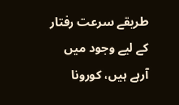طریقے سرعت رفتار کے لیے وجود میں آرہے ہیں، کورونا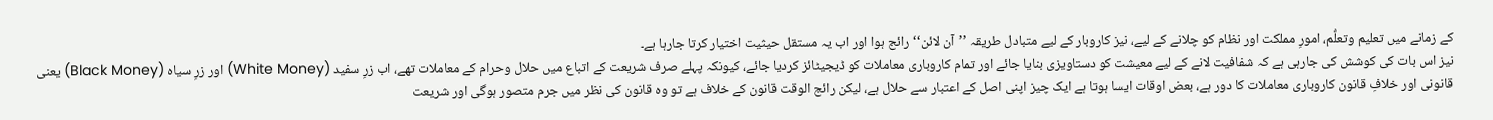کے زمانے میں تعلیم وتعلُّم، امورِ مملکت اور نظام کو چلانے کے لیے، نیز کاروبار کے لیے متبادل طریقہ ’’آن لائن‘‘ رائج ہوا اور اب یہ مستقل حیثیت اختیار کرتا جارہا ہے۔
نیز اس بات کی کوشش کی جارہی ہے کہ شفافیت لانے کے لیے معیشت کو دستاویزی بنایا جائے اور تمام کاروباری معاملات کو ڈیجیٹائز کردیا جائے، کیونکہ پہلے صرف شریعت کے اتباع میں حلال وحرام کے معاملات تھے، اب زرِ سفید (White Money) اور زرِ سیاہ (Black Money) یعنی قانونی اور خلافِ قانون کاروباری معاملات کا دور ہے، بعض اوقات ایسا ہوتا ہے ایک چیز اپنی اصل کے اعتبار سے حلال ہے، لیکن رائج الوقت قانون کے خلاف ہے تو وہ قانون کی نظر میں جرم متصور ہوگی اور شریعت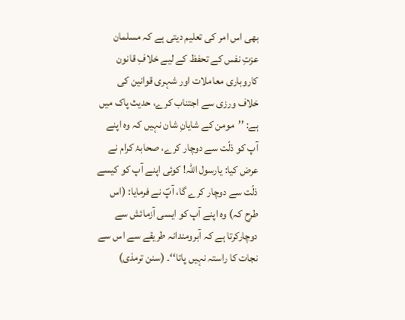بھی اس امر کی تعلیم دیتی ہے کہ مسلمان عزتِ نفس کے تحفظ کے لیے خلافِ قانون کاروباری معاملات اور شہری قوانین کی خلاف ورزی سے اجتناب کرے، حدیث پاک میں ہے: ’’مومن کے شایانِ شان نہیں کہ وہ اپنے آپ کو ذلّت سے دوچار کرے، صحابۂ کرام نے عرض کیا: یارسول اللہ! کوئی اپنے آپ کو کیسے ذلّت سے دوچار کرے گا، آپؐ نے فرمایا: (اس طرح کہ) وہ اپنے آپ کو ایسی آزمائش سے دوچارکرتا ہے کہ آبرومندانہ طریقے سے اس سے نجات کا راستہ نہیں پاتا‘‘۔ (سنن ترمذی)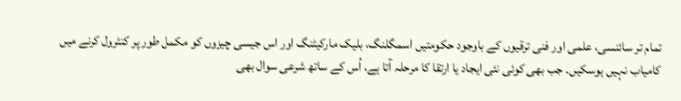تمام تر سائنسی، علمی اور فنی ترقیوں کے باوجود حکومتیں اسمگلنگ، بلیک مارکیٹنگ اور اس جیسی چیزوں کو مکمل طور پر کنٹرول کرنے میں کامیاب نہیں ہوسکیں۔ جب بھی کوئی نئی ایجاد یا ارتقا کا مرحلہ آتا ہے، اُس کے ساتھ شرعی سوال بھی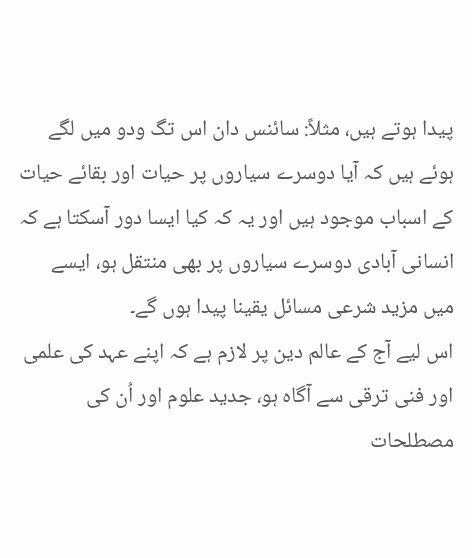پیدا ہوتے ہیں، مثلاً: سائنس دان اس تگ ودو میں لگے ہوئے ہیں کہ آیا دوسرے سیاروں پر حیات اور بقائے حیات کے اسباب موجود ہیں اور یہ کہ کیا ایسا دور آسکتا ہے کہ انسانی آبادی دوسرے سیاروں پر بھی منتقل ہو، ایسے میں مزید شرعی مسائل یقینا پیدا ہوں گے۔
اس لیے آج کے عالم دین پر لازم ہے کہ اپنے عہد کی علمی اور فنی ترقی سے آگاہ ہو، جدید علوم اور اُن کی مصطلحات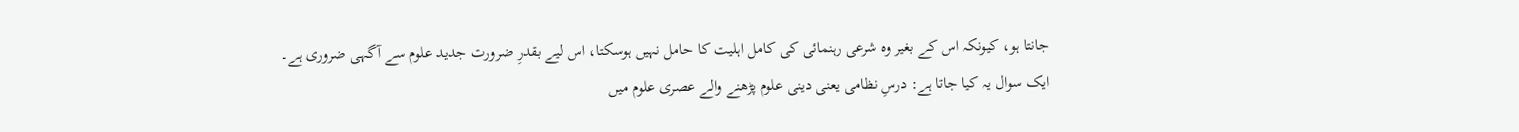جانتا ہو، کیونکہ اس کے بغیر وہ شرعی رہنمائی کی کامل اہلیت کا حامل نہیں ہوسکتا، اس لیے بقدرِ ضرورت جدید علوم سے آگہی ضروری ہے۔
ایک سوال یہ کیا جاتا ہے: درسِ نظامی یعنی دینی علوم پڑھنے والے عصری علوم میں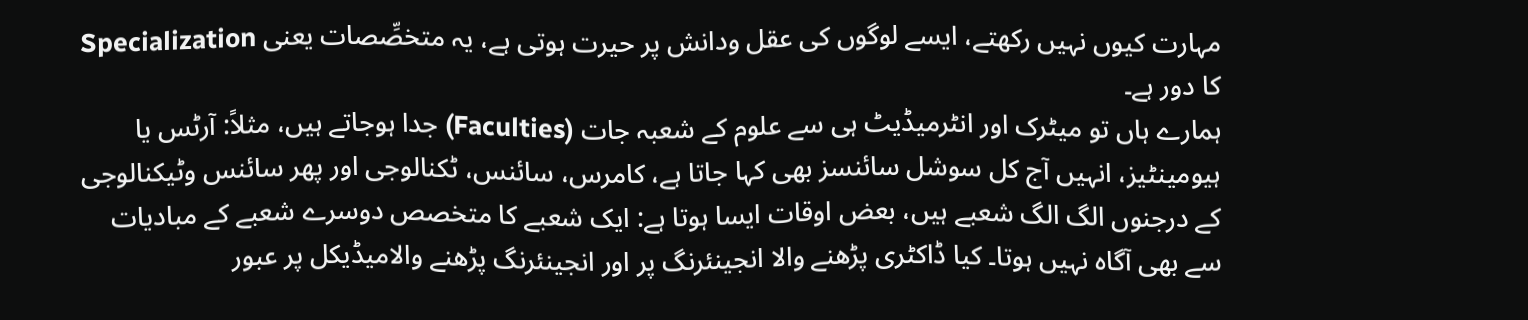مہارت کیوں نہیں رکھتے، ایسے لوگوں کی عقل ودانش پر حیرت ہوتی ہے، یہ متخصِّصات یعنی Specialization کا دور ہے۔
ہمارے ہاں تو میٹرک اور انٹرمیڈیٹ ہی سے علوم کے شعبہ جات (Faculties) جدا ہوجاتے ہیں، مثلاً: آرٹس یا ہیومینٹیز، انہیں آج کل سوشل سائنسز بھی کہا جاتا ہے، کامرس، سائنس، ٹکنالوجی اور پھر سائنس وٹیکنالوجی کے درجنوں الگ الگ شعبے ہیں، بعض اوقات ایسا ہوتا ہے: ایک شعبے کا متخصص دوسرے شعبے کے مبادیات سے بھی آگاہ نہیں ہوتا۔ کیا ڈاکٹری پڑھنے والا انجینئرنگ پر اور انجینئرنگ پڑھنے والامیڈیکل پر عبور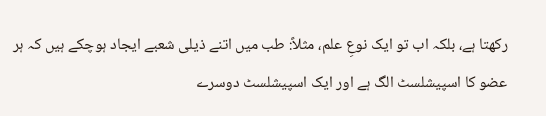رکھتا ہے، بلکہ اب تو ایک نوعِ علم، مثلاً: طب میں اتنے ذیلی شعبے ایجاد ہوچکے ہیں کہ ہر عضو کا اسپیشلسٹ الگ ہے اور ایک اسپیشلسٹ دوسرے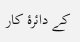کے دائرۂ کار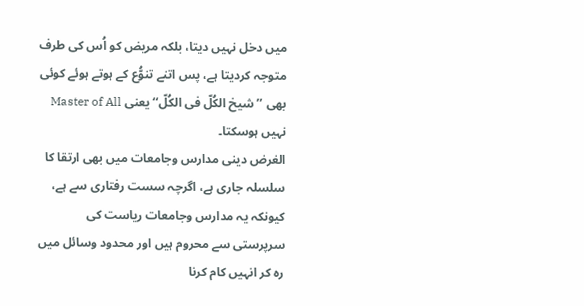میں دخل نہیں دیتا، بلکہ مریض کو اُس کی طرف متوجہ کردیتا ہے، پس اتنے تنوُّع کے ہوتے ہوئے کوئی بھی ’’شیخ الکُلّ فی الکُلّ‘‘ یعنی Master of All نہیں ہوسکتا۔
الغرض دینی مدارس وجامعات میں بھی ارتقا کا سلسلہ جاری ہے، اگرچہ سست رفتاری سے ہے، کیونکہ یہ مدارس وجامعات ریاست کی سرپرستی سے محروم ہیں اور محدود وسائل میں رہ کر انہیں کام کرنا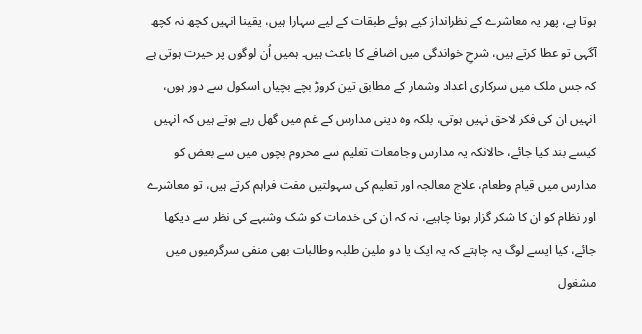ہوتا ہے، پھر یہ معاشرے کے نظرانداز کیے ہوئے طبقات کے لیے سہارا ہیں، یقینا انہیں کچھ نہ کچھ آگہی تو عطا کرتے ہیں، شرحِ خواندگی میں اضافے کا باعث ہیں۔ ہمیں اُن لوگوں پر حیرت ہوتی ہے کہ جس ملک میں سرکاری اعداد وشمار کے مطابق تین کروڑ بچے بچیاں اسکول سے دور ہوں، انہیں ان کی فکر لاحق نہیں ہوتی، بلکہ وہ دینی مدارس کے غم میں گھل رہے ہوتے ہیں کہ انہیں کیسے بند کیا جائے، حالانکہ یہ مدارس وجامعات تعلیم سے محروم بچوں میں سے بعض کو مدارس میں قیام وطعام، علاج معالجہ اور تعلیم کی سہولتیں مفت فراہم کرتے ہیں، تو معاشرے اور نظام کو ان کا شکر گزار ہونا چاہیے، نہ کہ ان کی خدمات کو شک وشبہے کی نظر سے دیکھا جائے، کیا ایسے لوگ یہ چاہتے کہ یہ ایک یا دو ملین طلبہ وطالبات بھی منفی سرگرمیوں میں مشغول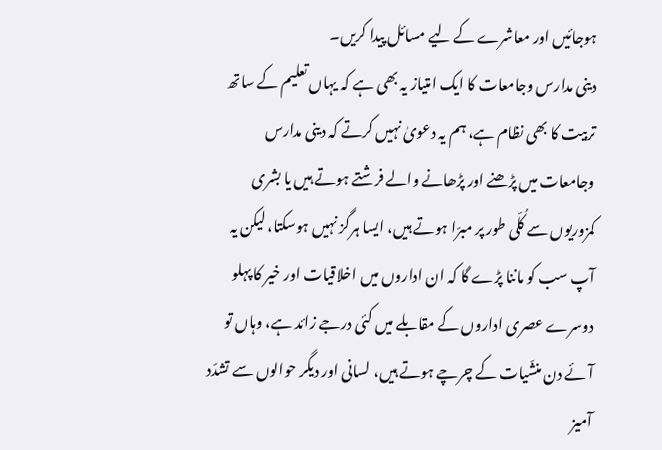ہوجائیں اور معاشرے کے لیے مسائل پیدا کریں۔
دینی مدارس وجامعات کا ایک امتیاز یہ بھی ہے کہ یہاں تعلیم کے ساتھ تربیت کا بھی نظام ہے، ہم یہ دعویٰ نہیں کرتے کہ دینی مدارس وجامعات میں پڑھنے اور پڑھانے والے فرشتے ہوتے ہیں یا بشری کمزوریوں سے کُلّی طور پر مبرّا ہوتے ہیں، ایسا ہرگز نہیں ہوسکتا، لیکن یہ آپ سب کو ماننا پڑے گا کہ ان اداروں میں اخلاقیات اور خیر کا پہلو دوسرے عصری اداروں کے مقابلے میں کئی درجے زائد ہے، وہاں تو آئے دن منشّیات کے چرچے ہوتے ہیں، لسانی اور دیگر حوالوں سے تشدّد آمیز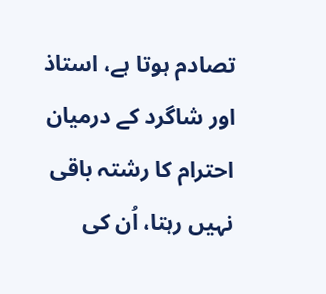تصادم ہوتا ہے، استاذ اور شاگرد کے درمیان احترام کا رشتہ باقی نہیں رہتا، اُن کی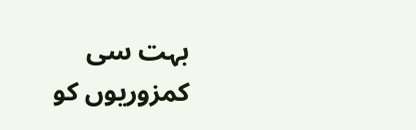بہت سی کمزوریوں کو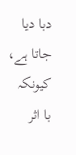دبا دیا جاتا ہے، کیونکہ با اثر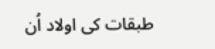طبقات کی اولاد اُن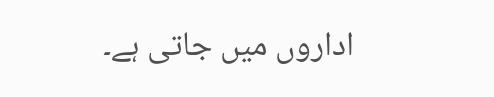اداروں میں جاتی ہے۔